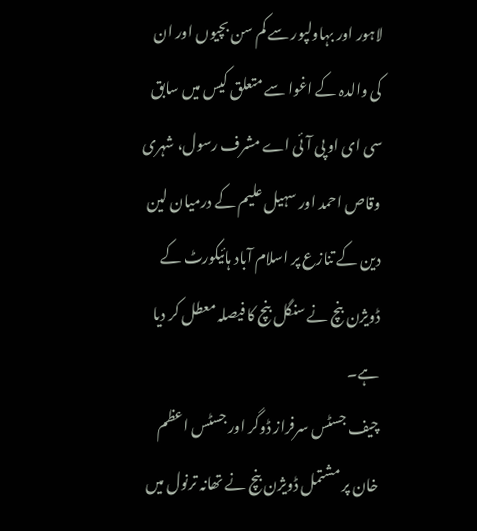لاہور اور بہاولپور سے کم سن بچیوں اور ان کی والدہ کے اغوا سے متعلق کیس میں سابق سی ای او پی آئی اے مشرف رسول، شہری وقاص احمد اور سہیل علیم کے درمیان لین دین کے تنازع پر اسلام آباد ہائیکورٹ کے ڈویژن بنچ نے سنگل بنچ کا فیصلہ معطل کر دیا ہے۔
چیف جسٹس سرفراز ڈوگر اور جسٹس اعظم خان پر مشتمل ڈویژن بنچ نے تھانہ ترنول میں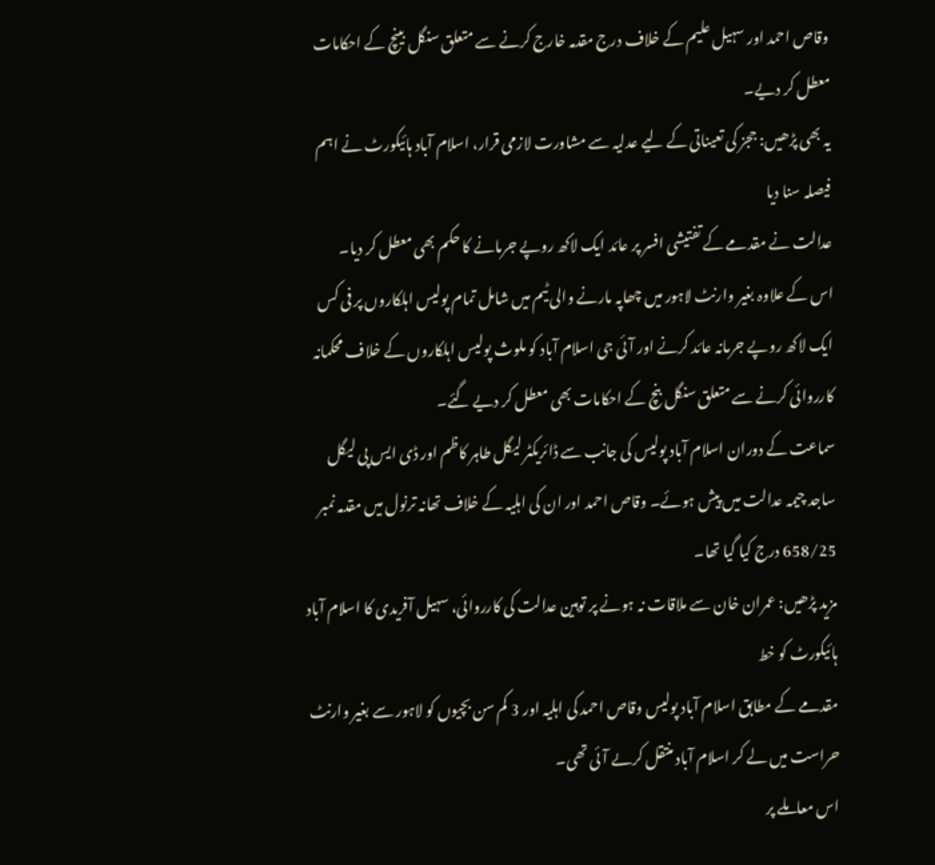وقاص احمد اور سہیل علیم کے خلاف درج مقدمہ خارج کرنے سے متعلق سنگل بینچ کے احکامات معطل کر دیے۔
یہ بھی پڑھیں: ججز کی تعیناتی کے لیے عدلیہ سے مشاورت لازمی قرار، اسلام آباد ہائیکورٹ نے اہم فیصلہ سنا دیا
عدالت نے مقدمے کے تفتیشی افسر پر عائد ایک لاکھ روپے جرمانے کا حکم بھی معطل کر دیا۔
اس کے علاوہ بغیر وارنٹ لاہور میں چھاپہ مارنے والی ٹیم میں شامل تمام پولیس اہلکاروں پر فی کس ایک لاکھ روپے جرمانہ عائد کرنے اور آئی جی اسلام آباد کو ملوث پولیس اہلکاروں کے خلاف محکمانہ کارروائی کرنے سے متعلق سنگل بنچ کے احکامات بھی معطل کر دیے گئے۔
سماعت کے دوران اسلام آباد پولیس کی جانب سے ڈائریکٹر لیگل طاہر کاظم اور ڈی ایس پی لیگل ساجد چیمہ عدالت میں پیش ہوئے۔ وقاص احمد اور ان کی اہلیہ کے خلاف تھانہ ترنول میں مقدمہ نمبر 658/25 درج کیا گیا تھا۔
مزید پڑھیں: عمران خان سے ملاقات نہ ہونے پر توہین عدالت کی کارروائی، سہیل آفریدی کا اسلام آباد ہائیکورٹ کو خط
مقدمے کے مطابق اسلام آباد پولیس وقاص احمد کی اہلیہ اور 3 کم سن بچیوں کو لاہور سے بغیر وارنٹ حراست میں لے کر اسلام آباد منتقل کرںے آئی تھی۔
اس معاملے پر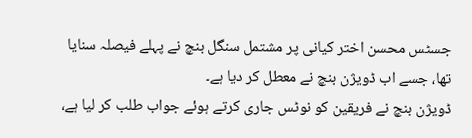جسٹس محسن اختر کیانی پر مشتمل سنگل بنچ نے پہلے فیصلہ سنایا تھا، جسے اب ڈویژن بنچ نے معطل کر دیا ہے۔
ڈویژن بنچ نے فریقین کو نوٹس جاری کرتے ہوئے جواب طلب کر لیا ہے،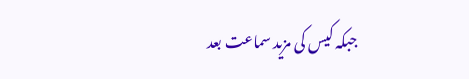جبکہ کیس کی مزید سماعت بعد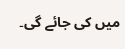میں کی جائے گی۔